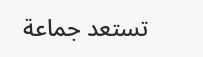تستعد جماعة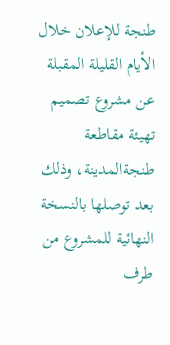طنجة للإعلان خلال الأيام القليلة المقبلة عن مشروع تصميم تهيئة مقاطعة طنجةالمدينة، وذلك بعد توصلها بالنسخة النهائية للمشروع من طرف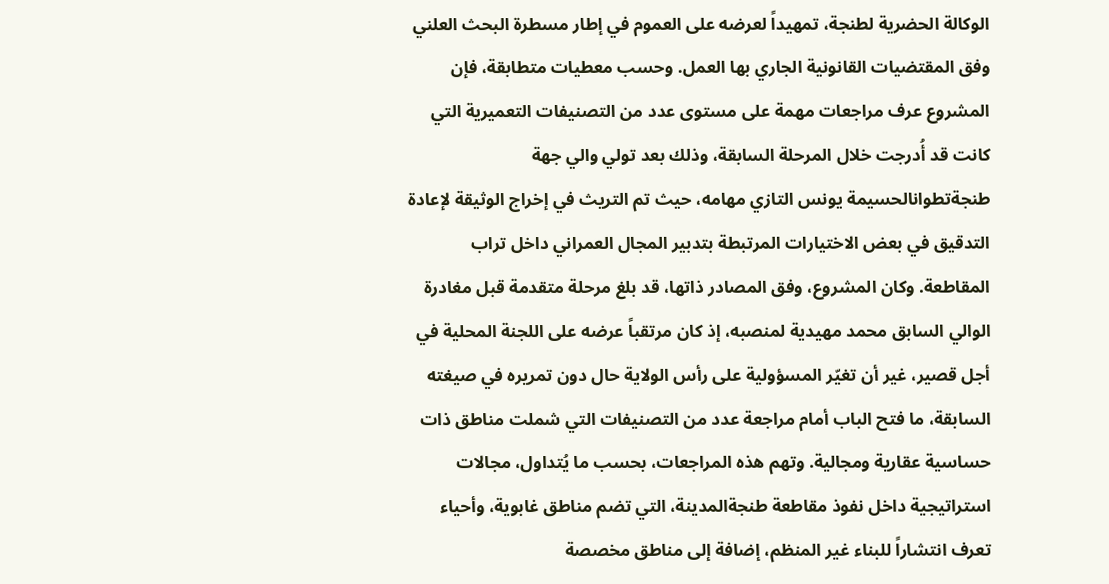الوكالة الحضرية لطنجة، تمهيداً لعرضه على العموم في إطار مسطرة البحث العلني وفق المقتضيات القانونية الجاري بها العمل. وحسب معطيات متطابقة، فإن المشروع عرف مراجعات مهمة على مستوى عدد من التصنيفات التعميرية التي كانت قد أُدرجت خلال المرحلة السابقة، وذلك بعد تولي والي جهة طنجةتطوانالحسيمة يونس التازي مهامه، حيث تم التريث في إخراج الوثيقة لإعادة التدقيق في بعض الاختيارات المرتبطة بتدبير المجال العمراني داخل تراب المقاطعة. وكان المشروع، وفق المصادر ذاتها، قد بلغ مرحلة متقدمة قبل مغادرة الوالي السابق محمد مهيدية لمنصبه، إذ كان مرتقباً عرضه على اللجنة المحلية في أجل قصير، غير أن تغيّر المسؤولية على رأس الولاية حال دون تمريره في صيغته السابقة، ما فتح الباب أمام مراجعة عدد من التصنيفات التي شملت مناطق ذات حساسية عقارية ومجالية. وتهم هذه المراجعات، بحسب ما يُتداول، مجالات استراتيجية داخل نفوذ مقاطعة طنجةالمدينة، التي تضم مناطق غابوية، وأحياء تعرف انتشاراً للبناء غير المنظم، إضافة إلى مناطق مخصصة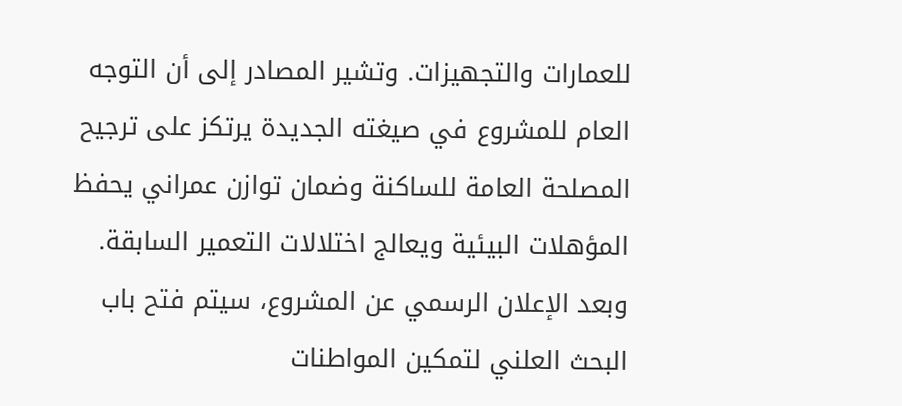للعمارات والتجهيزات. وتشير المصادر إلى أن التوجه العام للمشروع في صيغته الجديدة يرتكز على ترجيح المصلحة العامة للساكنة وضمان توازن عمراني يحفظ المؤهلات البيئية ويعالج اختلالات التعمير السابقة. وبعد الإعلان الرسمي عن المشروع، سيتم فتح باب البحث العلني لتمكين المواطنات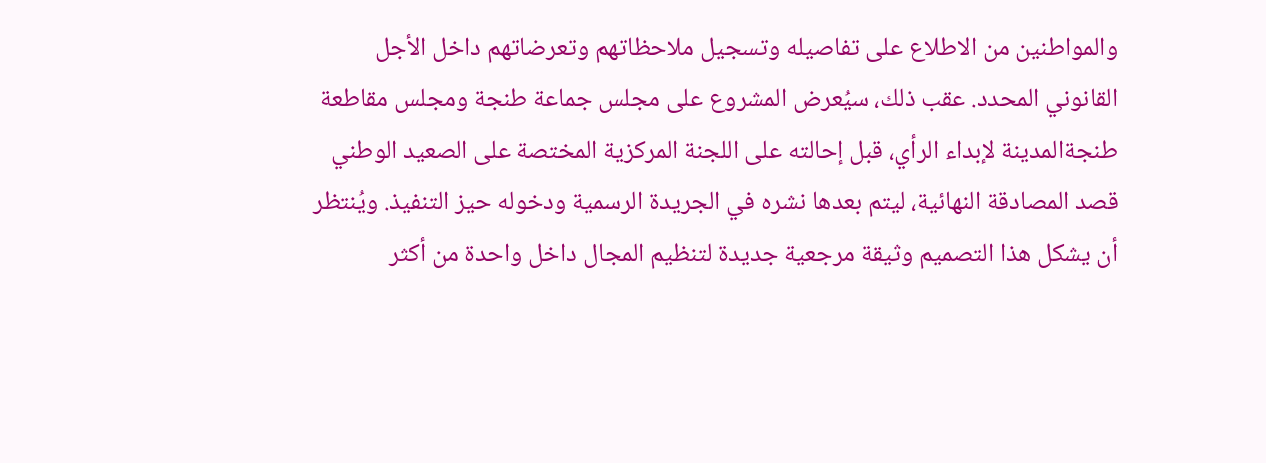والمواطنين من الاطلاع على تفاصيله وتسجيل ملاحظاتهم وتعرضاتهم داخل الأجل القانوني المحدد. عقب ذلك، سيُعرض المشروع على مجلس جماعة طنجة ومجلس مقاطعة طنجةالمدينة لإبداء الرأي، قبل إحالته على اللجنة المركزية المختصة على الصعيد الوطني قصد المصادقة النهائية، ليتم بعدها نشره في الجريدة الرسمية ودخوله حيز التنفيذ. ويُنتظر أن يشكل هذا التصميم وثيقة مرجعية جديدة لتنظيم المجال داخل واحدة من أكثر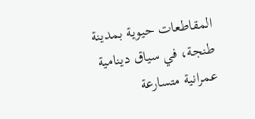المقاطعات حيوية بمدينة طنجة، في سياق دينامية عمرانية متسارعة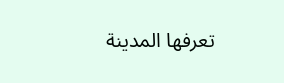تعرفها المدينة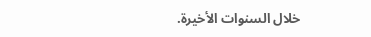خلال السنوات الأخيرة.